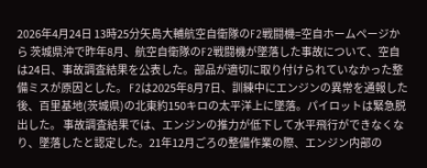2026年4月24日 13時25分矢島大輔航空自衛隊のF2戦闘機=空自ホームページから 茨城県沖で昨年8月、航空自衛隊のF2戦闘機が墜落した事故について、空自は24日、事故調査結果を公表した。部品が適切に取り付けられていなかった整備ミスが原因とした。 F2は2025年8月7日、訓練中にエンジンの異常を通報した後、百里基地(茨城県)の北東約150キロの太平洋上に墜落。パイロットは緊急脱出した。 事故調査結果では、エンジンの推力が低下して水平飛行ができなくなり、墜落したと認定した。21年12月ごろの整備作業の際、エンジン内部の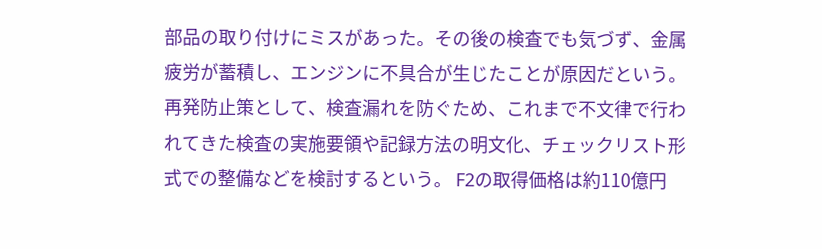部品の取り付けにミスがあった。その後の検査でも気づず、金属疲労が蓄積し、エンジンに不具合が生じたことが原因だという。 再発防止策として、検査漏れを防ぐため、これまで不文律で行われてきた検査の実施要領や記録方法の明文化、チェックリスト形式での整備などを検討するという。 F2の取得価格は約110億円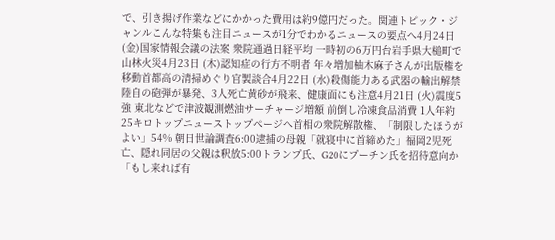で、引き揚げ作業などにかかった費用は約9億円だった。関連トピック・ジャンルこんな特集も注目ニュースが1分でわかるニュースの要点へ4月24日 (金)国家情報会議の法案 衆院通過日経平均 一時初の6万円台岩手県大槌町で山林火災4月23日 (木)認知症の行方不明者 年々増加柚木麻子さんが出版権を移動首都高の清掃めぐり官製談合4月22日 (水)殺傷能力ある武器の輸出解禁陸自の砲弾が暴発、3人死亡黄砂が飛来、健康面にも注意4月21日 (火)震度5強 東北などで津波観測燃油サーチャージ増額 前倒し冷凍食品消費 1人年約25キロトップニューストップページへ首相の衆院解散権、「制限したほうがよい」54% 朝日世論調査6:00逮捕の母親「就寝中に首締めた」福岡2児死亡、隠れ同居の父親は釈放5:00トランプ氏、G20にプーチン氏を招待意向か 「もし来れば有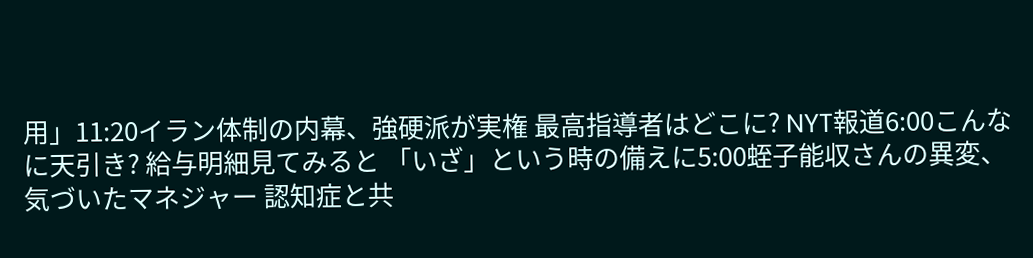用」11:20イラン体制の内幕、強硬派が実権 最高指導者はどこに? NYT報道6:00こんなに天引き? 給与明細見てみると 「いざ」という時の備えに5:00蛭子能収さんの異変、気づいたマネジャー 認知症と共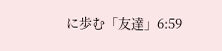に歩む「友達」6:59